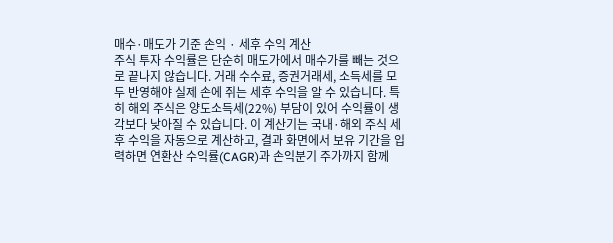매수·매도가 기준 손익 · 세후 수익 계산
주식 투자 수익률은 단순히 매도가에서 매수가를 빼는 것으로 끝나지 않습니다. 거래 수수료, 증권거래세, 소득세를 모두 반영해야 실제 손에 쥐는 세후 수익을 알 수 있습니다. 특히 해외 주식은 양도소득세(22%) 부담이 있어 수익률이 생각보다 낮아질 수 있습니다. 이 계산기는 국내·해외 주식 세후 수익을 자동으로 계산하고, 결과 화면에서 보유 기간을 입력하면 연환산 수익률(CAGR)과 손익분기 주가까지 함께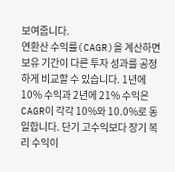보여줍니다.
연환산 수익률(CAGR)을 계산하면 보유 기간이 다른 투자 성과를 공정하게 비교할 수 있습니다. 1년에 10% 수익과 2년에 21% 수익은 CAGR이 각각 10%와 10.0%로 동일합니다. 단기 고수익보다 장기 복리 수익이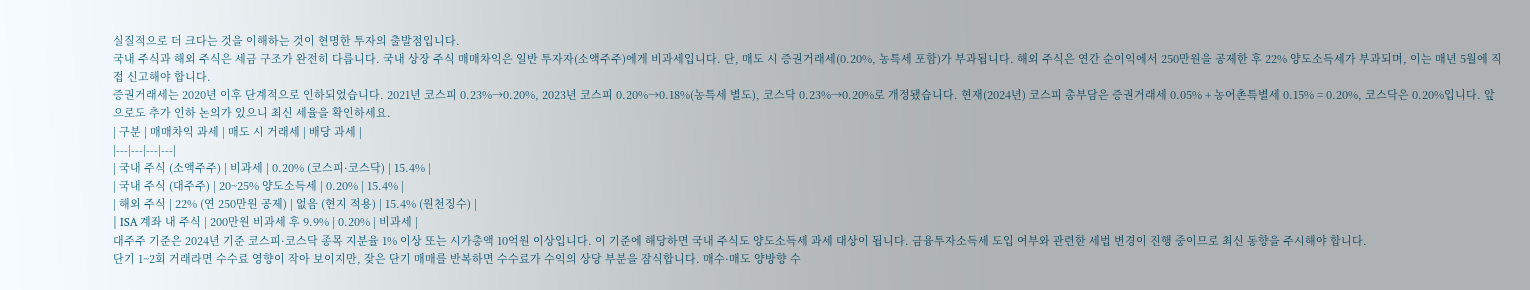실질적으로 더 크다는 것을 이해하는 것이 현명한 투자의 출발점입니다.
국내 주식과 해외 주식은 세금 구조가 완전히 다릅니다. 국내 상장 주식 매매차익은 일반 투자자(소액주주)에게 비과세입니다. 단, 매도 시 증권거래세(0.20%, 농특세 포함)가 부과됩니다. 해외 주식은 연간 순이익에서 250만원을 공제한 후 22% 양도소득세가 부과되며, 이는 매년 5월에 직접 신고해야 합니다.
증권거래세는 2020년 이후 단계적으로 인하되었습니다. 2021년 코스피 0.23%→0.20%, 2023년 코스피 0.20%→0.18%(농특세 별도), 코스닥 0.23%→0.20%로 개정됐습니다. 현재(2024년) 코스피 총부담은 증권거래세 0.05% + 농어촌특별세 0.15% = 0.20%, 코스닥은 0.20%입니다. 앞으로도 추가 인하 논의가 있으니 최신 세율을 확인하세요.
| 구분 | 매매차익 과세 | 매도 시 거래세 | 배당 과세 |
|---|---|---|---|
| 국내 주식 (소액주주) | 비과세 | 0.20% (코스피·코스닥) | 15.4% |
| 국내 주식 (대주주) | 20~25% 양도소득세 | 0.20% | 15.4% |
| 해외 주식 | 22% (연 250만원 공제) | 없음 (현지 적용) | 15.4% (원천징수) |
| ISA 계좌 내 주식 | 200만원 비과세 후 9.9% | 0.20% | 비과세 |
대주주 기준은 2024년 기준 코스피·코스닥 종목 지분율 1% 이상 또는 시가총액 10억원 이상입니다. 이 기준에 해당하면 국내 주식도 양도소득세 과세 대상이 됩니다. 금융투자소득세 도입 여부와 관련한 세법 변경이 진행 중이므로 최신 동향을 주시해야 합니다.
단기 1~2회 거래라면 수수료 영향이 작아 보이지만, 잦은 단기 매매를 반복하면 수수료가 수익의 상당 부분을 잠식합니다. 매수·매도 양방향 수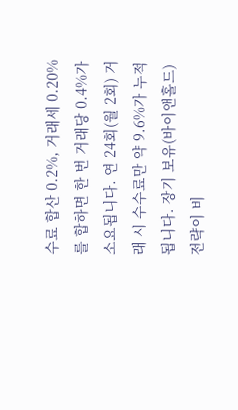수료 합산 0.2%, 거래세 0.20%를 합하면 한 번 거래당 0.4%가 소요됩니다. 연 24회(월 2회) 거래 시 수수료만 약 9.6%가 누적됩니다. 장기 보유(바이앤홀드) 전략이 비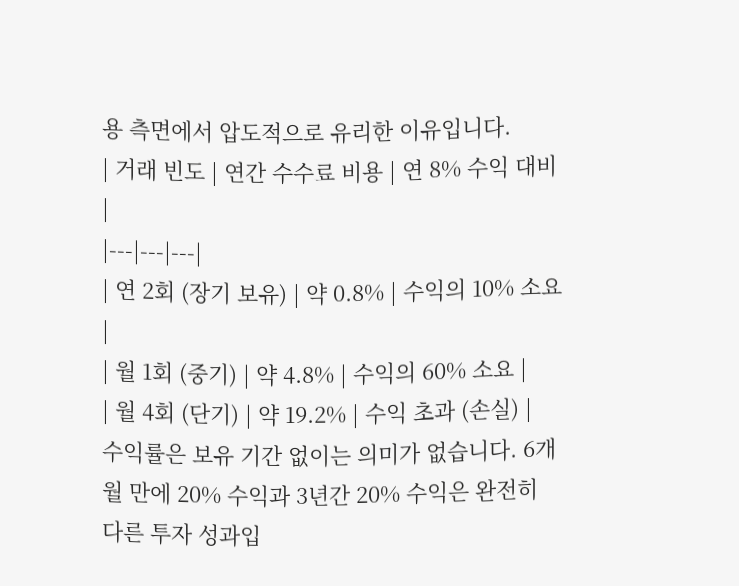용 측면에서 압도적으로 유리한 이유입니다.
| 거래 빈도 | 연간 수수료 비용 | 연 8% 수익 대비 |
|---|---|---|
| 연 2회 (장기 보유) | 약 0.8% | 수익의 10% 소요 |
| 월 1회 (중기) | 약 4.8% | 수익의 60% 소요 |
| 월 4회 (단기) | 약 19.2% | 수익 초과 (손실) |
수익률은 보유 기간 없이는 의미가 없습니다. 6개월 만에 20% 수익과 3년간 20% 수익은 완전히 다른 투자 성과입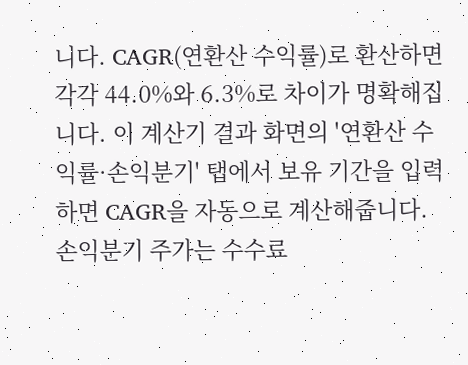니다. CAGR(연환산 수익률)로 환산하면 각각 44.0%와 6.3%로 차이가 명확해집니다. 이 계산기 결과 화면의 '연환산 수익률·손익분기' 탭에서 보유 기간을 입력하면 CAGR을 자동으로 계산해줍니다.
손익분기 주가는 수수료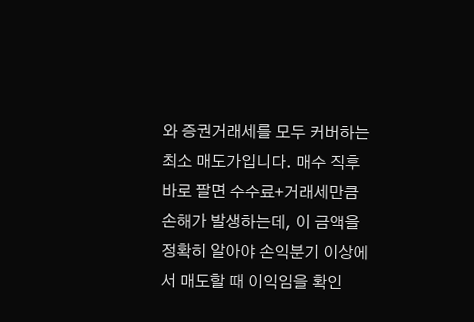와 증권거래세를 모두 커버하는 최소 매도가입니다. 매수 직후 바로 팔면 수수료+거래세만큼 손해가 발생하는데, 이 금액을 정확히 알아야 손익분기 이상에서 매도할 때 이익임을 확인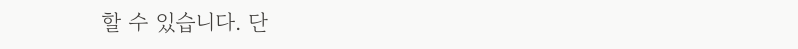할 수 있습니다. 단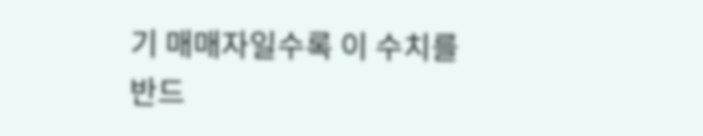기 매매자일수록 이 수치를 반드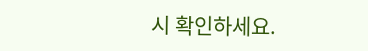시 확인하세요.